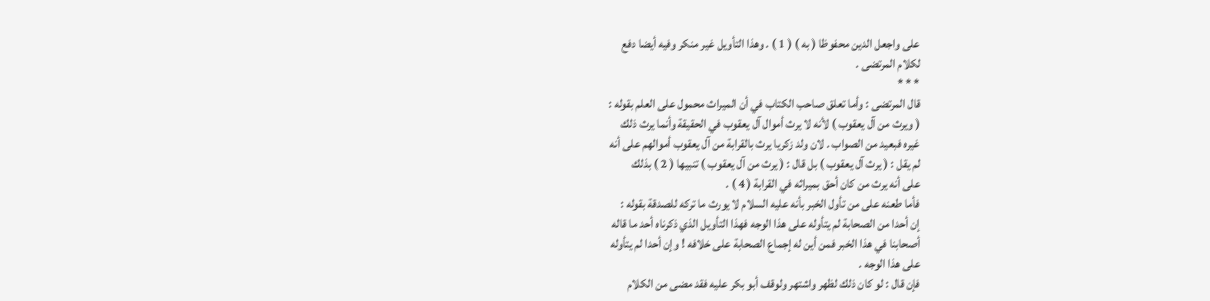على واجعل الدين محفوظا ( به ) ( 1 ) . وهذا التأويل غير منكر وفيه أيضا دفع
لكلام المرتضى .
* * *
قال المرتضى : وأما تعلق صاحب الكتاب في أن الميراث محمول على العلم بقوله :
( ويرث من آل يعقوب ) لأنه لا يرث أموال آل يعقوب في الحقيقة وأنما يرث ذلك
غيره فبعيد من الصواب . لان ولد زكريا يرث بالقرابة من آل يعقوب أموالهم على أنه
لم يقل : ( يرث آل يعقوب ) بل قال : ( يرث من آل يعقوب ) تنبيها ( 2 ) بذلك
على أنه يرث من كان أحق بميراثه في القرابة ( 4 ) .
فأما طعنه على من تأول الخبر بأنه عليه السلام لا يورث ما تركه للصدقة بقوله :
إن أحدا من الصحابة لم يتأوله على هذا الوجه فهذا التأويل الذي ذكرناه أحد ما قاله
أصحابنا في هذا الخبر فمن أين له إجماع الصحابة على خلافه ! وإن أحدا لم يتأوله
على هذا الوجه .
فإن قال : لو كان ذلك لظهر واشتهر ولوقف أبو بكر عليه فقد مضى من الكلام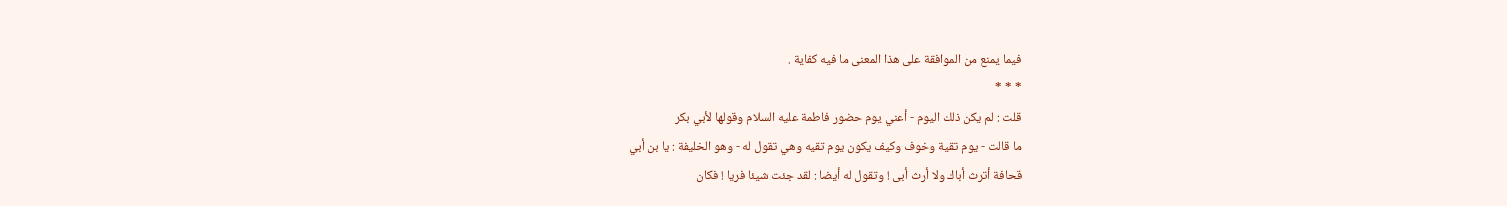فيما يمنع من الموافقة على هذا المعنى ما فيه كفاية .
* * *
قلت : لم يكن ذلك اليوم - أعني يوم حضور فاطمة عليه السلام وقولها لأبي بكر
ما قالت - يوم تقية وخوف وكيف يكون يوم تقيه وهي تقول له - وهو الخليفة : يا بن أبي
قحافة أترث أباك ولا أرث أبى ! وتقول له أيضا : لقد جئت شيئا فريا ! فكان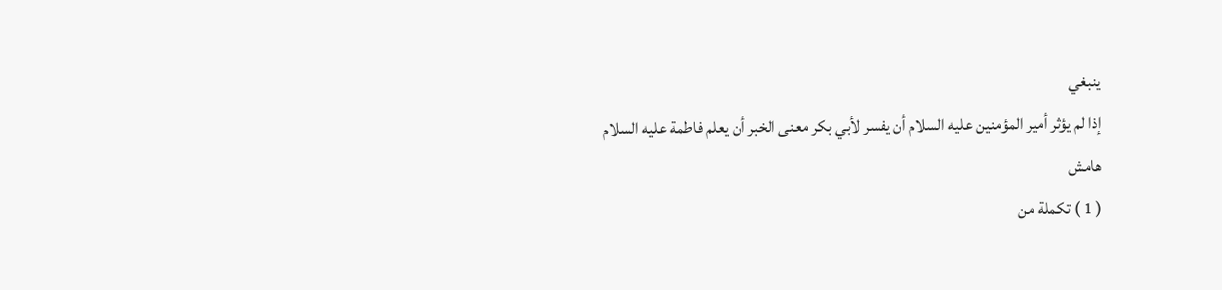ينبغي
إذا لم يؤثر أمير المؤمنين عليه السلام أن يفسر لأبي بكر معنى الخبر أن يعلم فاطمة عليه السلام
هامش
( 1 ) تكملة من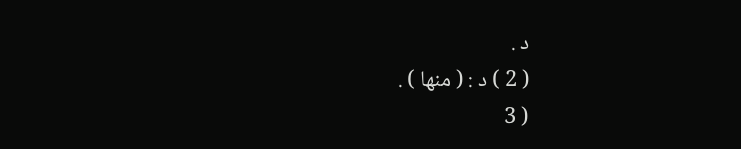د .
( 2 ) د : ( منها ) .
( 3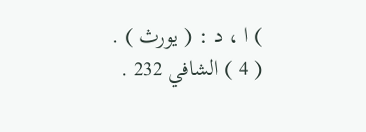) ا ، د : ( يورث ) .
( 4 ) الشافي 232 .